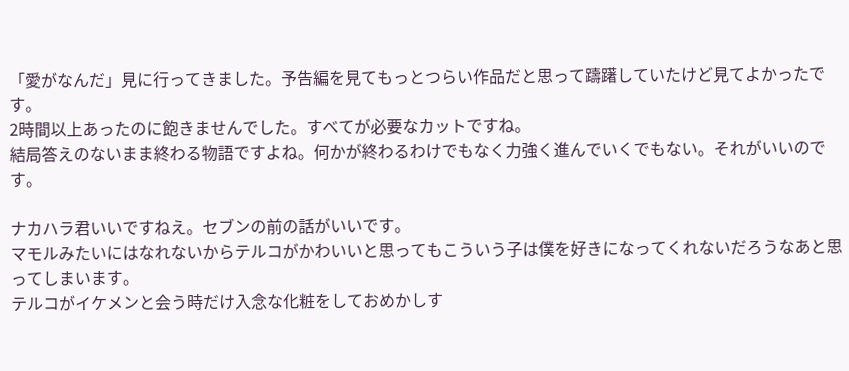「愛がなんだ」見に行ってきました。予告編を見てもっとつらい作品だと思って躊躇していたけど見てよかったです。
2時間以上あったのに飽きませんでした。すべてが必要なカットですね。
結局答えのないまま終わる物語ですよね。何かが終わるわけでもなく力強く進んでいくでもない。それがいいのです。

ナカハラ君いいですねえ。セブンの前の話がいいです。
マモルみたいにはなれないからテルコがかわいいと思ってもこういう子は僕を好きになってくれないだろうなあと思ってしまいます。
テルコがイケメンと会う時だけ入念な化粧をしておめかしす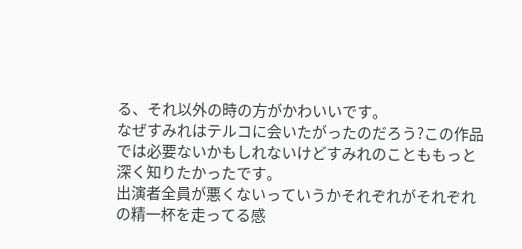る、それ以外の時の方がかわいいです。
なぜすみれはテルコに会いたがったのだろう?この作品では必要ないかもしれないけどすみれのことももっと深く知りたかったです。
出演者全員が悪くないっていうかそれぞれがそれぞれの精一杯を走ってる感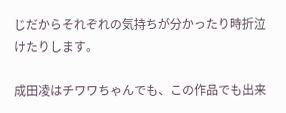じだからそれぞれの気持ちが分かったり時折泣けたりします。

成田凌はチワワちゃんでも、この作品でも出来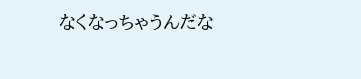なくなっちゃうんだな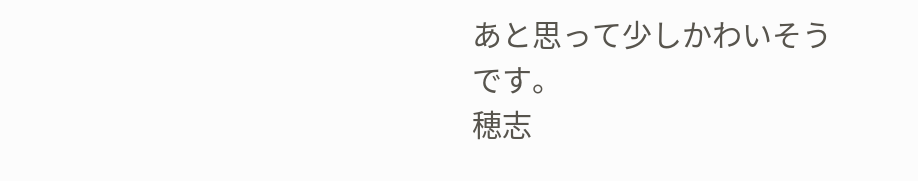あと思って少しかわいそうです。
穂志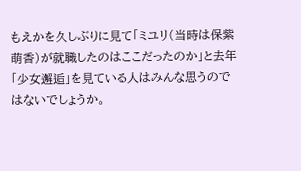もえかを久しぶりに見て「ミユリ(当時は保紫萌香)が就職したのはここだったのか」と去年「少女邂逅」を見ている人はみんな思うのではないでしょうか。